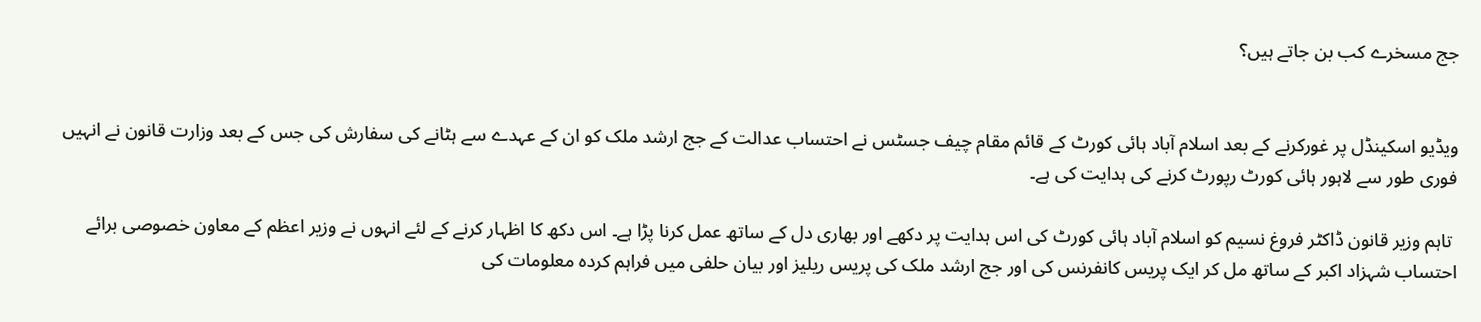جج مسخرے کب بن جاتے ہیں؟


ویڈیو اسکینڈل پر غورکرنے کے بعد اسلام آباد ہائی کورٹ کے قائم مقام چیف جسٹس نے احتساب عدالت کے جج ارشد ملک کو ان کے عہدے سے ہٹانے کی سفارش کی جس کے بعد وزارت قانون نے انہیں فوری طور سے لاہور ہائی کورٹ رپورٹ کرنے کی ہدایت کی ہے۔

 تاہم وزیر قانون ڈاکٹر فروغ نسیم کو اسلام آباد ہائی کورٹ کی اس ہدایت پر دکھے اور بھاری دل کے ساتھ عمل کرنا پڑا ہے۔ اس دکھ کا اظہار کرنے کے لئے انہوں نے وزیر اعظم کے معاون خصوصی برائے احتساب شہزاد اکبر کے ساتھ مل کر ایک پریس کانفرنس کی اور جج ارشد ملک کی پریس ریلیز اور بیان حلفی میں فراہم کردہ معلومات کی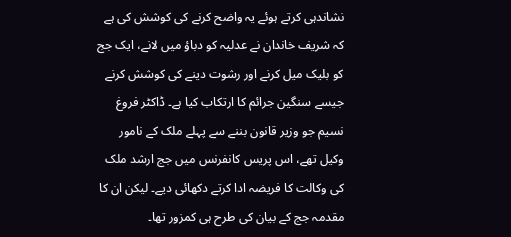نشاندہی کرتے ہوئے یہ واضح کرنے کی کوشش کی ہے کہ شریف خاندان نے عدلیہ کو دباؤ میں لانے، ایک جج کو بلیک میل کرنے اور رشوت دینے کی کوشش کرنے جیسے سنگین جرائم کا ارتکاب کیا ہے۔ ڈاکٹر فروغ نسیم جو وزیر قانون بننے سے پہلے ملک کے نامور وکیل تھے، اس پریس کانفرنس میں جج ارشد ملک کی وکالت کا فریضہ ادا کرتے دکھائی دیے۔ لیکن ان کا مقدمہ جج کے بیان کی طرح ہی کمزور تھا۔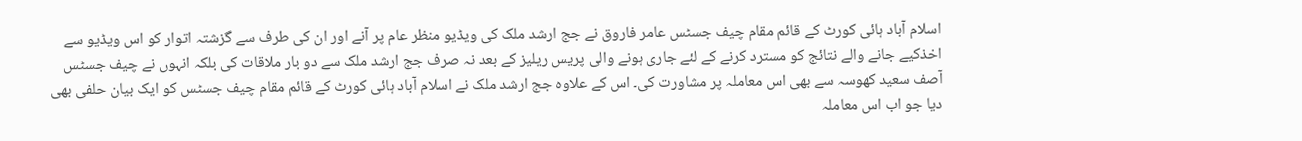اسلام آباد ہائی کورٹ کے قائم مقام چیف جسٹس عامر فاروق نے جج ارشد ملک کی ویڈیو منظر عام پر آنے اور ان کی طرف سے گزشتہ اتوار کو اس ویڈیو سے اخذکیے جانے والے نتائج کو مسترد کرنے کے لئے جاری ہونے والی پریس ریلیز کے بعد نہ صرف جج ارشد ملک سے دو بار ملاقات کی بلکہ انہوں نے چیف جسٹس آصف سعید کھوسہ سے بھی اس معاملہ پر مشاورت کی۔ اس کے علاوہ جج ارشد ملک نے اسلام آباد ہائی کورٹ کے قائم مقام چیف جسٹس کو ایک بیان حلفی بھی دیا جو اب اس معاملہ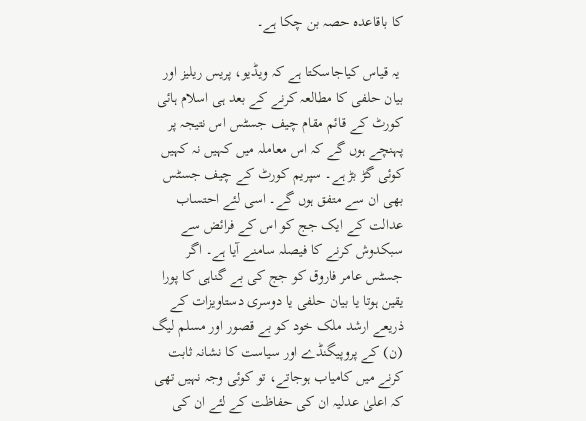کا باقاعدہ حصہ بن چکا ہے۔

 یہ قیاس کیاجاسکتا ہے کہ ویڈیو، پریس ریلیز اور بیان حلفی کا مطالعہ کرنے کے بعد ہی اسلام ہائی کورٹ کے قائم مقام چیف جسٹس اس نتیجہ پر پہنچے ہوں گے کہ اس معاملہ میں کہیں نہ کہیں کوئی گڑ بڑ ہے۔ سپریم کورٹ کے چیف جسٹس بھی ان سے متفق ہوں گے۔ اسی لئے احتساب عدالت کے ایک جج کو اس کے فرائض سے سبکدوش کرنے کا فیصلہ سامنے آیا ہے۔ اگر جسٹس عامر فاروق کو جج کی بے گناہی کا پورا یقین ہوتا یا بیان حلفی یا دوسری دستاویزات کے ذریعے ارشد ملک خود کو بے قصور اور مسلم لیگ (ن) کے پروپیگنڈے اور سیاست کا نشانہ ثابت کرنے میں کامیاب ہوجاتے، تو کوئی وجہ نہیں تھی کہ اعلیٰ عدلیہ ان کی حفاظت کے لئے ان کی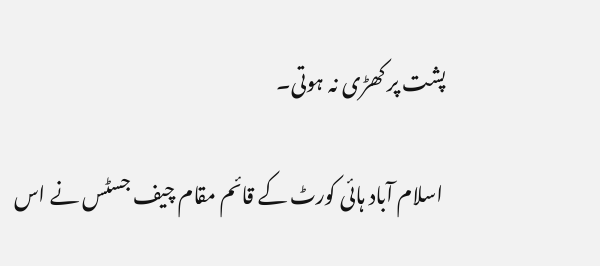پشت پر کھڑی نہ ہوتی۔

 اسلام آباد ہائی کورٹ کے قائم مقام چیف جسٹس نے اس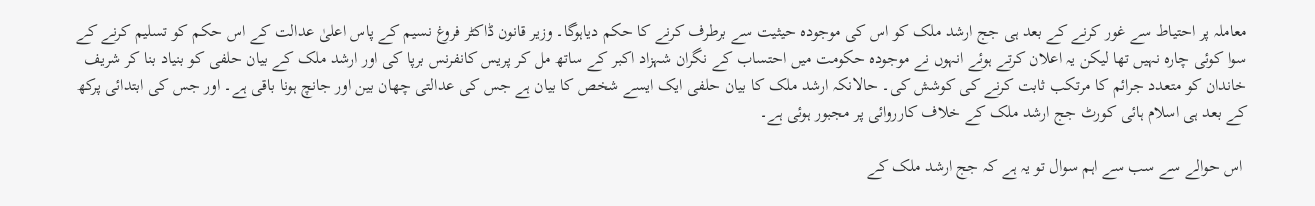معاملہ پر احتیاط سے غور کرنے کے بعد ہی جج ارشد ملک کو اس کی موجودہ حیثیت سے برطرف کرنے کا حکم دیاہوگا۔ وزیر قانون ڈاکٹر فروغ نسیم کے پاس اعلیٰ عدالت کے اس حکم کو تسلیم کرنے کے سوا کوئی چارہ نہیں تھا لیکن یہ اعلان کرتے ہوئے انہوں نے موجودہ حکومت میں احتساب کے نگران شہزاد اکبر کے ساتھ مل کر پریس کانفرنس برپا کی اور ارشد ملک کے بیان حلفی کو بنیاد بنا کر شریف خاندان کو متعدد جرائم کا مرتکب ثابت کرنے کی کوشش کی۔ حالانکہ ارشد ملک کا بیان حلفی ایک ایسے شخص کا بیان ہے جس کی عدالتی چھان بین اور جانچ ہونا باقی ہے۔ اور جس کی ابتدائی پرکھ کے بعد ہی اسلام ہائی کورٹ جج ارشد ملک کے خلاف کارروائی پر مجبور ہوئی ہے۔

 اس حوالے سے سب سے اہم سوال تو یہ ہے کہ جج ارشد ملک کے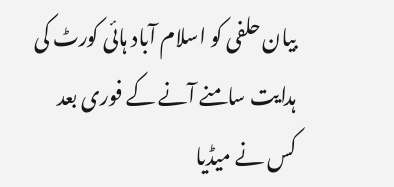بیان حلفی کو اسلام آباد ہائی کورٹ کی ہدایت سامنے آنے کے فوری بعد کس نے میڈیا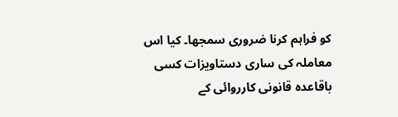کو فراہم کرنا ضروری سمجھا۔ کیا اس معاملہ کی ساری دستاویزات کسی باقاعدہ قانونی کارروائی کے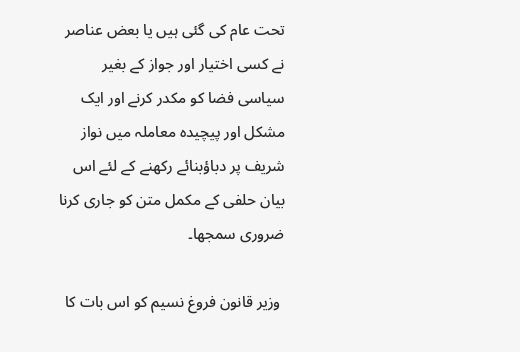تحت عام کی گئی ہیں یا بعض عناصر نے کسی اختیار اور جواز کے بغیر سیاسی فضا کو مکدر کرنے اور ایک مشکل اور پیچیدہ معاملہ میں نواز شریف پر دباؤبنائے رکھنے کے لئے اس بیان حلفی کے مکمل متن کو جاری کرنا ضروری سمجھا۔

 وزیر قانون فروغ نسیم کو اس بات کا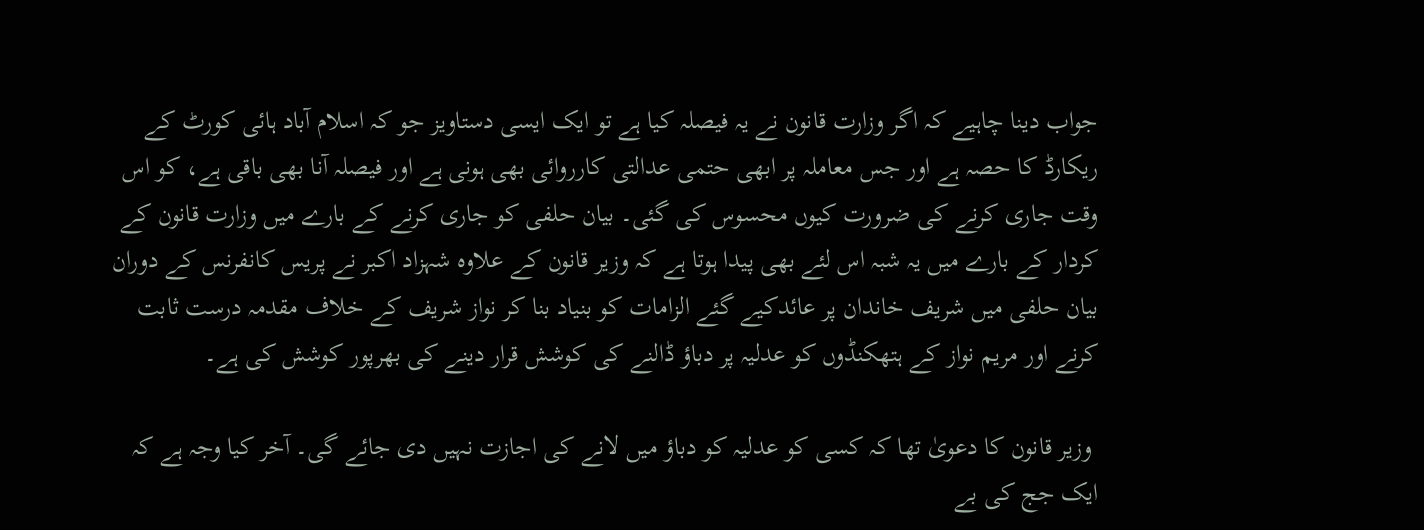جواب دینا چاہیے کہ اگر وزارت قانون نے یہ فیصلہ کیا ہے تو ایک ایسی دستاویز جو کہ اسلام آباد ہائی کورٹ کے ریکارڈ کا حصہ ہے اور جس معاملہ پر ابھی حتمی عدالتی کارروائی بھی ہونی ہے اور فیصلہ آنا بھی باقی ہے، کو اس وقت جاری کرنے کی ضرورت کیوں محسوس کی گئی۔ بیان حلفی کو جاری کرنے کے بارے میں وزارت قانون کے کردار کے بارے میں یہ شبہ اس لئے بھی پیدا ہوتا ہے کہ وزیر قانون کے علاوہ شہزاد اکبر نے پریس کانفرنس کے دوران بیان حلفی میں شریف خاندان پر عائدکیے گئے الزامات کو بنیاد بنا کر نواز شریف کے خلاف مقدمہ درست ثابت کرنے اور مریم نواز کے ہتھکنڈوں کو عدلیہ پر دباؤ ڈالنے کی کوشش قرار دینے کی بھرپور کوشش کی ہے۔

 وزیر قانون کا دعویٰ تھا کہ کسی کو عدلیہ کو دباؤ میں لانے کی اجازت نہیں دی جائے گی۔ آخر کیا وجہ ہے کہ ایک جج کی بے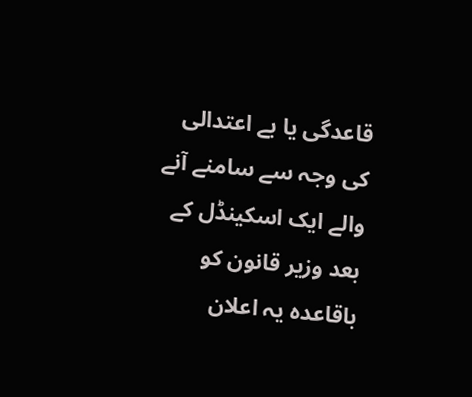قاعدگی یا بے اعتدالی کی وجہ سے سامنے آنے والے ایک اسکینڈل کے بعد وزیر قانون کو باقاعدہ یہ اعلان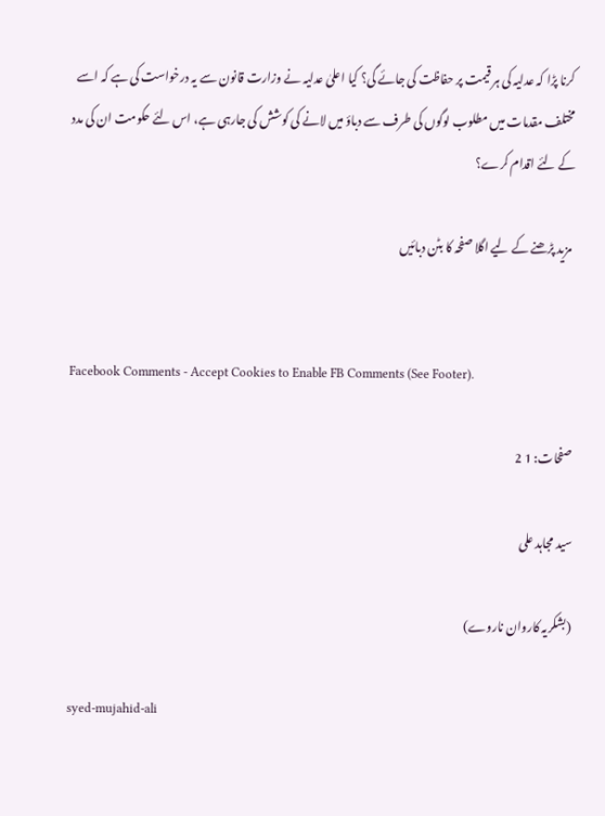کرنا پڑا کہ عدلیہ کی ہر قیمت پر حفاظت کی جائے گی؟ کیا اعلیٰ عدلیہ نے وزارت قانون سے یہ درخواست کی ہے کہ اسے مختلف مقدمات میں مطلوب لوگوں کی طرف سے دباؤ میں لانے کی کوشش کی جارہی ہے، اس لئے حکومت ان کی مدد کے لئے اقدام کرے؟

 مزید پڑھنے کے لیے اگلا صفحہ کا بٹن دبائیں


Facebook Comments - Accept Cookies to Enable FB Comments (See Footer).

صفحات: 1 2

سید مجاہد علی

(بشکریہ کاروان ناروے)

syed-mujahid-ali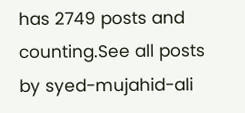has 2749 posts and counting.See all posts by syed-mujahid-ali